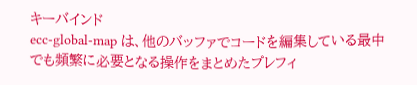キーバインド
ecc-global-map は、他のバッファでコードを編集している最中でも頻繁に必要となる操作をまとめたプレフィ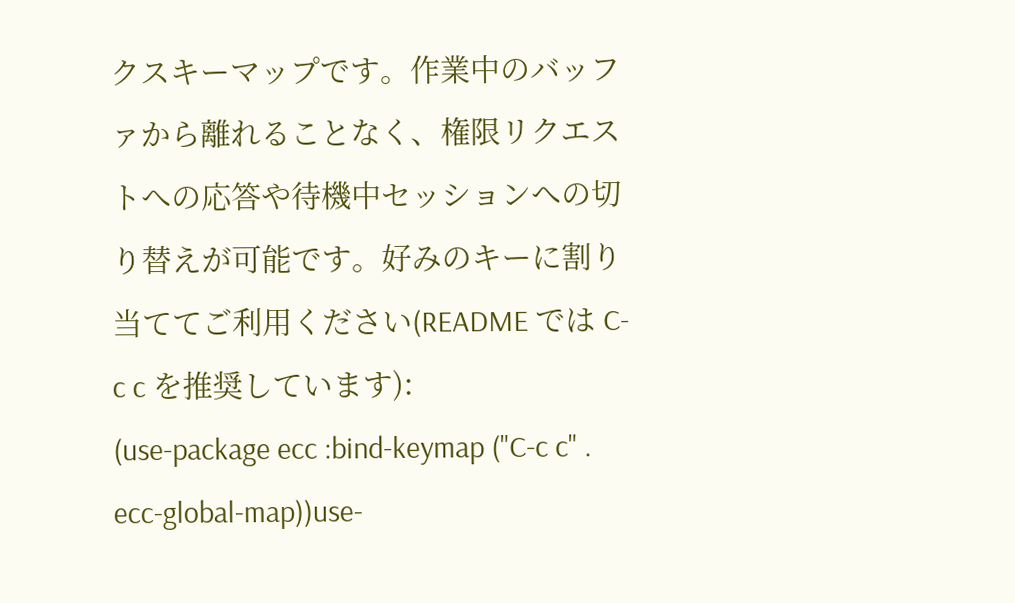クスキーマップです。作業中のバッファから離れることなく、権限リクエストへの応答や待機中セッションへの切り替えが可能です。好みのキーに割り当ててご利用ください(README では C-c c を推奨しています):
(use-package ecc :bind-keymap ("C-c c" . ecc-global-map))use-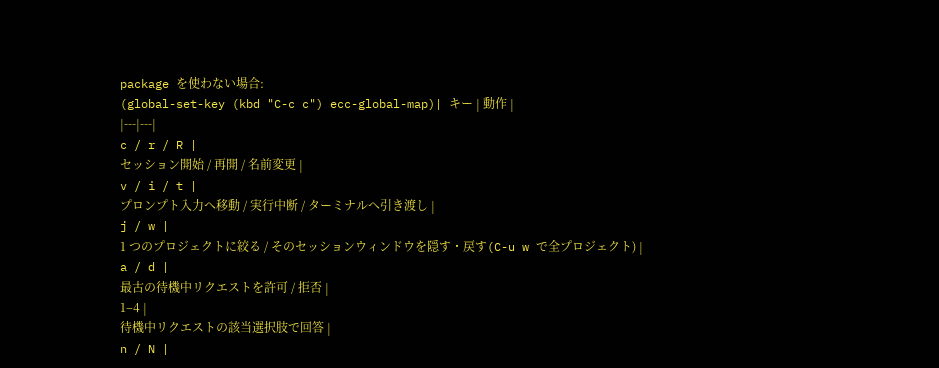package を使わない場合:
(global-set-key (kbd "C-c c") ecc-global-map)| キー | 動作 |
|---|---|
c / r / R |
セッション開始 / 再開 / 名前変更 |
v / i / t |
プロンプト入力へ移動 / 実行中断 / ターミナルへ引き渡し |
j / w |
1 つのプロジェクトに絞る / そのセッションウィンドウを隠す・戻す(C-u w で全プロジェクト) |
a / d |
最古の待機中リクエストを許可 / 拒否 |
1–4 |
待機中リクエストの該当選択肢で回答 |
n / N |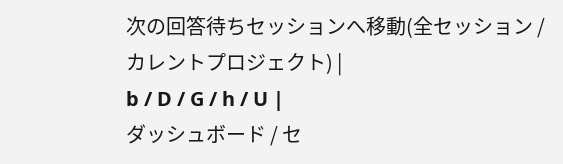次の回答待ちセッションへ移動(全セッション / カレントプロジェクト) |
b / D / G / h / U |
ダッシュボード / セ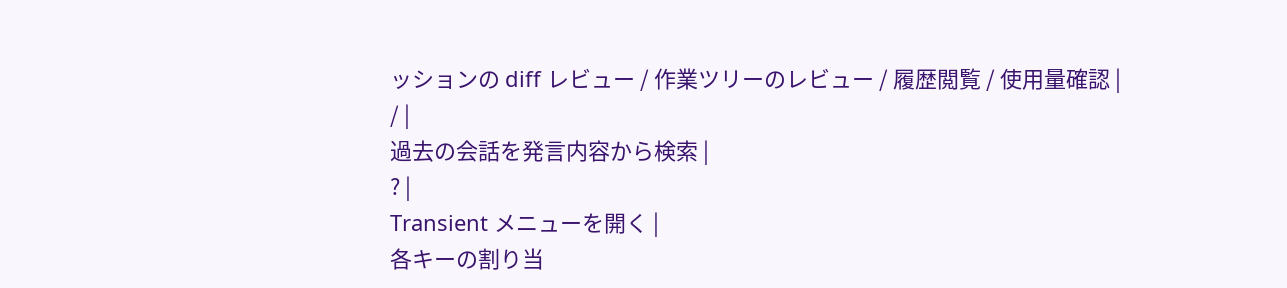ッションの diff レビュー / 作業ツリーのレビュー / 履歴閲覧 / 使用量確認 |
/ |
過去の会話を発言内容から検索 |
? |
Transient メニューを開く |
各キーの割り当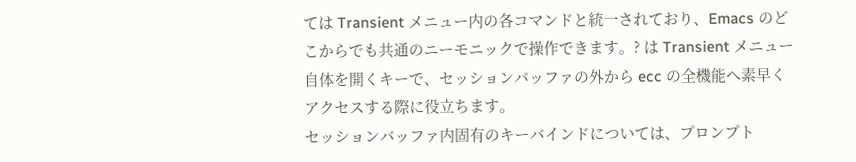ては Transient メニュー内の各コマンドと統一されており、Emacs のどこからでも共通のニーモニックで操作できます。? は Transient メニュー自体を開くキーで、セッションバッファの外から ecc の全機能へ素早くアクセスする際に役立ちます。
セッションバッファ内固有のキーバインドについては、プロンプト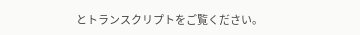とトランスクリプトをご覧ください。